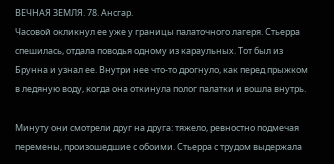ВЕЧНАЯ ЗЕМЛЯ. 78. Ансгар.
Часовой окликнул ее уже у границы палаточного лагеря. Стьерра спешилась, отдала поводья одному из караульных. Тот был из Брунна и узнал ее. Внутри нее что-то дрогнуло, как перед прыжком в ледяную воду, когда она откинула полог палатки и вошла внутрь.

Минуту они смотрели друг на друга: тяжело, ревностно подмечая перемены, произошедшие с обоими. Стьерра с трудом выдержала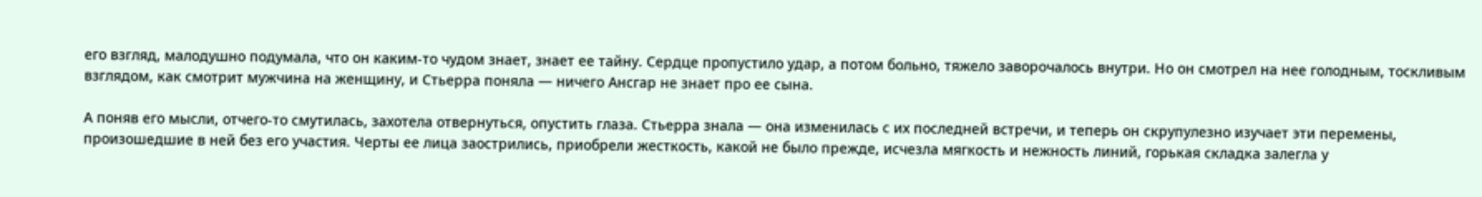его взгляд, малодушно подумала, что он каким-то чудом знает, знает ее тайну. Сердце пропустило удар, а потом больно, тяжело заворочалось внутри. Но он смотрел на нее голодным, тоскливым взглядом, как смотрит мужчина на женщину, и Стьерра поняла — ничего Ансгар не знает про ее сына.

А поняв его мысли, отчего-то смутилась, захотела отвернуться, опустить глаза. Стьерра знала — она изменилась с их последней встречи, и теперь он скрупулезно изучает эти перемены, произошедшие в ней без его участия. Черты ее лица заострились, приобрели жесткость, какой не было прежде, исчезла мягкость и нежность линий, горькая складка залегла у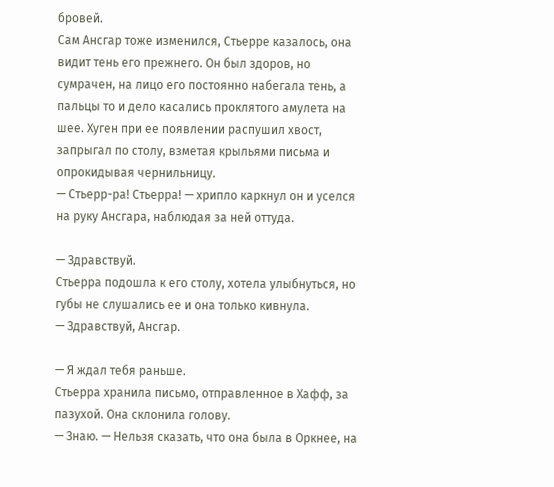бровей.
Сам Ансгар тоже изменился, Стьерре казалось, она видит тень его прежнего. Он был здоров, но сумрачен, на лицо его постоянно набегала тень, а пальцы то и дело касались проклятого амулета на шее. Хуген при ее появлении распушил хвост, запрыгал по столу, взметая крыльями письма и опрокидывая чернильницу.
— Стьерр-ра! Стьерра! — хрипло каркнул он и уселся на руку Ансгара, наблюдая за ней оттуда.

— Здравствуй.
Стьерра подошла к его столу, хотела улыбнуться, но губы не слушались ее и она только кивнула.
— Здравствуй, Ансгар.

— Я ждал тебя раньше.
Стьерра хранила письмо, отправленное в Хафф, за пазухой. Она склонила голову.
— Знаю. — Нельзя сказать, что она была в Оркнее, на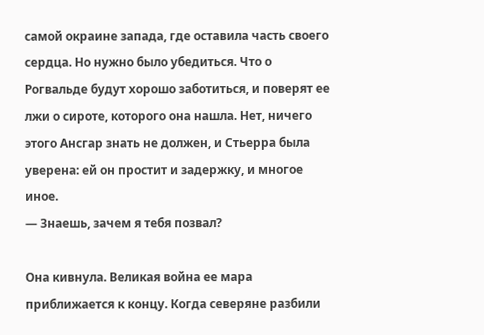самой окраине запада, где оставила часть своего сердца. Но нужно было убедиться. Что о Рогвальде будут хорошо заботиться, и поверят ее лжи о сироте, которого она нашла. Нет, ничего этого Ансгар знать не должен, и Стьерра была уверена: ей он простит и задержку, и многое иное.
— Знаешь, зачем я тебя позвал?

Она кивнула. Великая война ее мара приближается к концу. Когда северяне разбили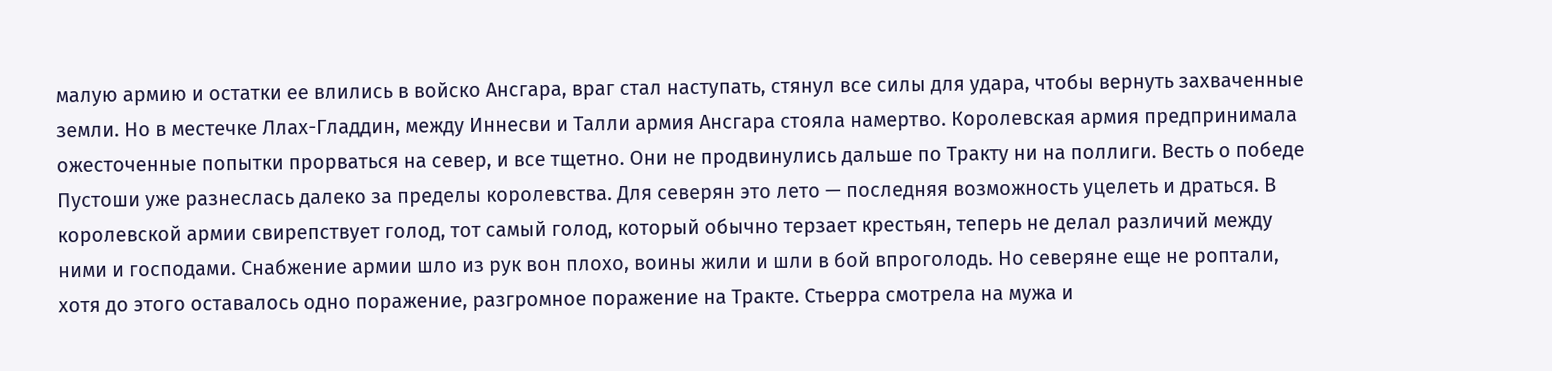малую армию и остатки ее влились в войско Ансгара, враг стал наступать, стянул все силы для удара, чтобы вернуть захваченные земли. Но в местечке Ллах-Гладдин, между Иннесви и Талли армия Ансгара стояла намертво. Королевская армия предпринимала ожесточенные попытки прорваться на север, и все тщетно. Они не продвинулись дальше по Тракту ни на поллиги. Весть о победе Пустоши уже разнеслась далеко за пределы королевства. Для северян это лето — последняя возможность уцелеть и драться. В королевской армии свирепствует голод, тот самый голод, который обычно терзает крестьян, теперь не делал различий между ними и господами. Снабжение армии шло из рук вон плохо, воины жили и шли в бой впроголодь. Но северяне еще не роптали, хотя до этого оставалось одно поражение, разгромное поражение на Тракте. Стьерра смотрела на мужа и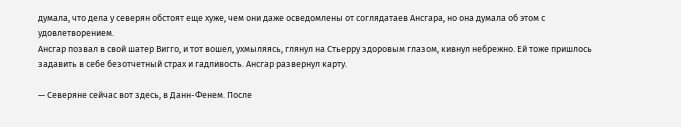думала, что дела у северян обстоят еще хуже, чем они даже осведомлены от соглядатаев Ансгара, но она думала об этом с удовлетворением.
Ансгар позвал в свой шатер Вигго, и тот вошел, ухмыляясь, глянул на Стьерру здоровым глазом, кивнул небрежно. Ей тоже пришлось задавить в себе безотчетный страх и гадливость. Ансгар развернул карту.

— Северяне сейчас вот здесь, в Данн-Фенем. После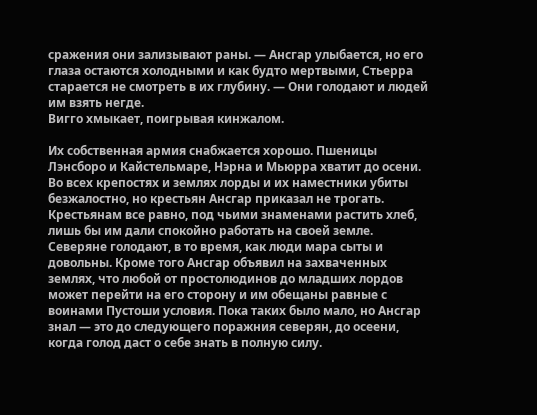сражения они зализывают раны. — Ансгар улыбается, но его глаза остаются холодными и как будто мертвыми, Стьерра старается не смотреть в их глубину. — Они голодают и людей им взять негде.
Вигго хмыкает, поигрывая кинжалом.

Их собственная армия снабжается хорошо. Пшеницы Лэнсборо и Кайстельмаре, Нэрна и Мьюрра хватит до осени. Во всех крепостях и землях лорды и их наместники убиты безжалостно, но крестьян Ансгар приказал не трогать. Крестьянам все равно, под чьими знаменами растить хлеб, лишь бы им дали спокойно работать на своей земле. Северяне голодают, в то время, как люди мара сыты и довольны. Кроме того Ансгар объявил на захваченных землях, что любой от простолюдинов до младших лордов может перейти на его сторону и им обещаны равные с воинами Пустоши условия. Пока таких было мало, но Ансгар знал — это до следующего поражния северян, до осеени, когда голод даст о себе знать в полную силу.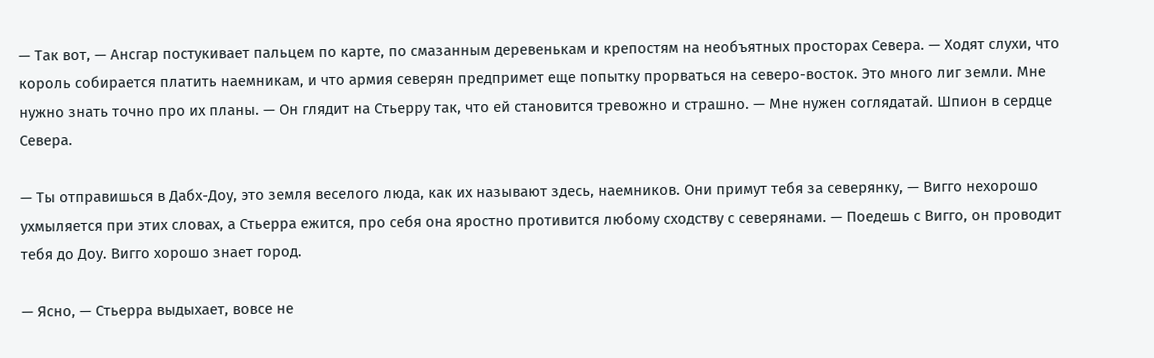— Так вот, — Ансгар постукивает пальцем по карте, по смазанным деревенькам и крепостям на необъятных просторах Севера. — Ходят слухи, что король собирается платить наемникам, и что армия северян предпримет еще попытку прорваться на северо-восток. Это много лиг земли. Мне нужно знать точно про их планы. — Он глядит на Стьерру так, что ей становится тревожно и страшно. — Мне нужен соглядатай. Шпион в сердце Севера.

— Ты отправишься в Дабх-Доу, это земля веселого люда, как их называют здесь, наемников. Они примут тебя за северянку, — Вигго нехорошо ухмыляется при этих словах, а Стьерра ежится, про себя она яростно противится любому сходству с северянами. — Поедешь с Вигго, он проводит тебя до Доу. Вигго хорошо знает город.

— Ясно, — Стьерра выдыхает, вовсе не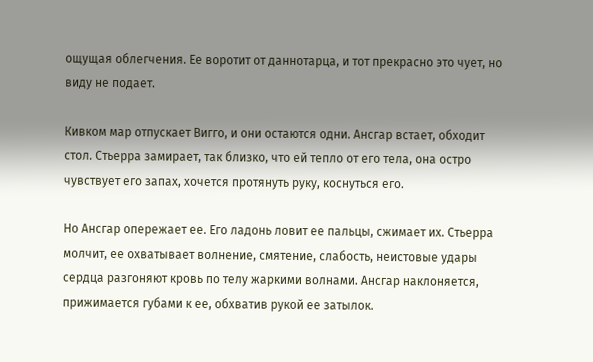ощущая облегчения. Ее воротит от даннотарца, и тот прекрасно это чует, но виду не подает.

Кивком мар отпускает Вигго, и они остаются одни. Ансгар встает, обходит стол. Стьерра замирает, так близко, что ей тепло от его тела, она остро чувствует его запах, хочется протянуть руку, коснуться его.

Но Ансгар опережает ее. Его ладонь ловит ее пальцы, сжимает их. Стьерра молчит, ее охватывает волнение, смятение, слабость, неистовые удары сердца разгоняют кровь по телу жаркими волнами. Ансгар наклоняется, прижимается губами к ее, обхватив рукой ее затылок.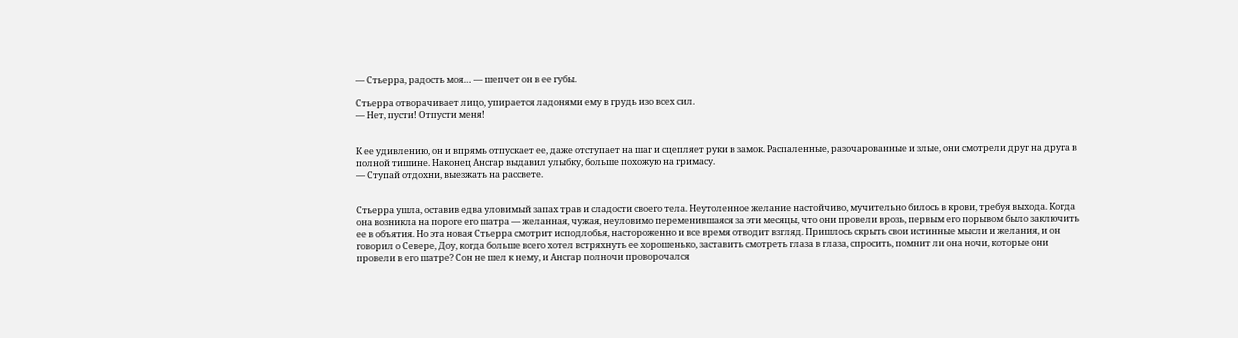— Стьерра, радость моя… — шепчет он в ее губы.

Стьерра отворачивает лицо, упирается ладонями ему в грудь изо всех сил.
— Нет, пусти! Отпусти меня!


К ее удивлению, он и впрямь отпускает ее, даже отступает на шаг и сцепляет руки в замок. Распаленные, разочарованные и злые, они смотрели друг на друга в полной тишине. Наконец Ансгар выдавил улыбку, больше похожую на гримасу.
— Ступай отдохни, выезжать на рассвете.


Стьерра ушла, оставив едва уловимый запах трав и сладости своего тела. Неутоленное желание настойчиво, мучительно билось в крови, требуя выхода. Когда она возникла на пороге его шатра — желанная, чужая, неуловимо переменившаяся за эти месяцы, что они провели врозь, первым его порывом было заключить ее в объятия. Но эта новая Стьерра смотрит исподлобья, настороженно и все время отводит взгляд. Пришлось скрыть свои истинные мысли и желания, и он говорил о Севере, Доу, когда больше всего хотел встряхнуть ее хорошенько, заставить смотреть глаза в глаза, спросить, помнит ли она ночи, которые они провели в его шатре? Сон не шел к нему, и Ансгар полночи проворочался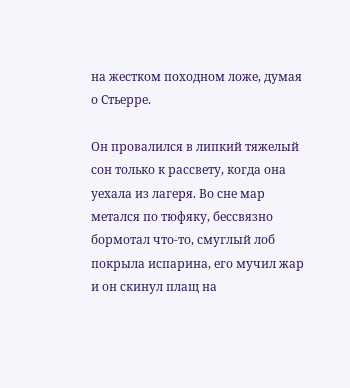на жестком походном ложе, думая о Стьерре.

Он провалился в липкий тяжелый сон только к рассвету, когда она уехала из лагеря. Во сне мар метался по тюфяку, бессвязно бормотал что-то, смуглый лоб покрыла испарина, его мучил жар и он скинул плащ на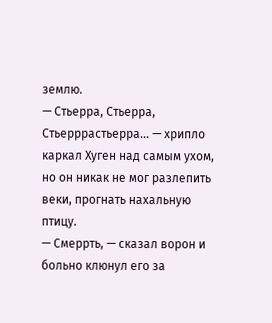землю.
— Стьерра, Стьерра, Стьерррастьерра… — хрипло каркал Хуген над самым ухом, но он никак не мог разлепить веки, прогнать нахальную птицу.
— Смеррть, — сказал ворон и больно клюнул его за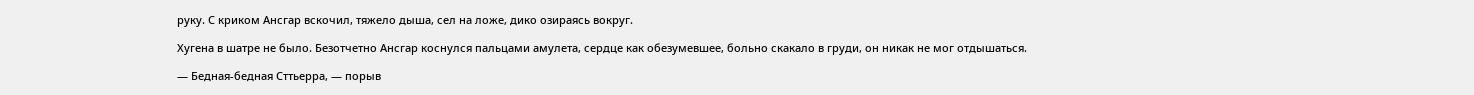руку. С криком Ансгар вскочил, тяжело дыша, сел на ложе, дико озираясь вокруг.

Хугена в шатре не было. Безотчетно Ансгар коснулся пальцами амулета, сердце как обезумевшее, больно скакало в груди, он никак не мог отдышаться.

— Бедная-бедная Сттьерра, — порыв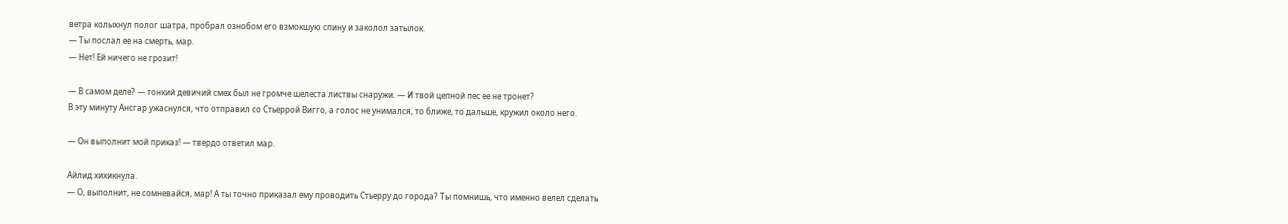ветра колыхнул полог шатра, пробрал ознобом его взмокшую спину и заколол затылок.
— Ты послал ее на смерть, мар.
— Нет! Ей ничего не грозит!

— В самом деле? — тонкий девичий смех был не громче шелеста листвы снаружи. — И твой цепной пес ее не тронет?
В эту минуту Ансгар ужаснулся, что отправил со Стьеррой Вигго, а голос не унимался, то ближе, то дальше, кружил около него.

— Он выполнит мой приказ! — твердо ответил мар.

Айлид хихикнула.
— О, выполнит, не сомневайся, мар! А ты точно приказал ему проводить Стьерру до города? Ты помнишь, что именно велел сделать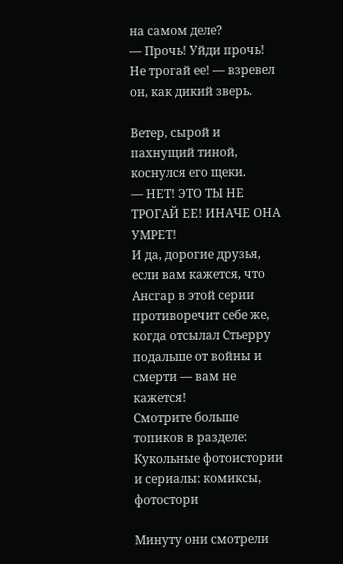на самом деле?
— Прочь! Уйди прочь! Не трогай ее! — взревел он, как дикий зверь.

Ветер, сырой и пахнущий тиной, коснулся его щеки.
— НЕТ! ЭТО ТЫ НЕ ТРОГАЙ ЕЕ! ИНАЧЕ ОНА УМРЕТ!
И да, дорогие друзья, если вам кажется, что Ансгар в этой серии противоречит себе же, когда отсылал Стьерру подальше от войны и смерти — вам не кажется!
Смотрите больше топиков в разделе: Кукольные фотоистории и сериалы: комиксы, фотостори

Минуту они смотрели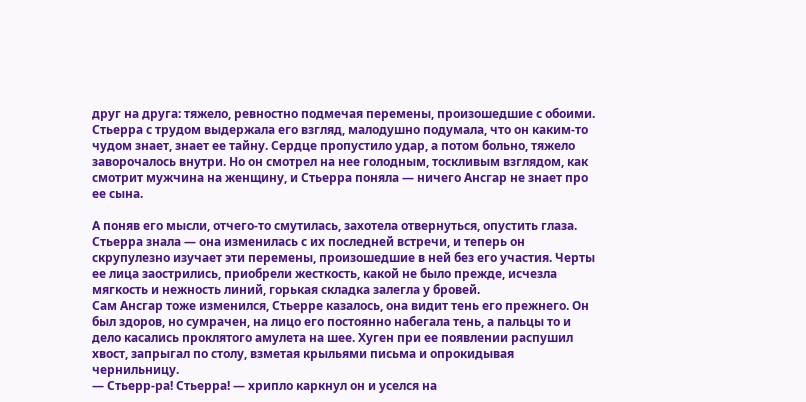друг на друга: тяжело, ревностно подмечая перемены, произошедшие с обоими. Стьерра с трудом выдержала его взгляд, малодушно подумала, что он каким-то чудом знает, знает ее тайну. Сердце пропустило удар, а потом больно, тяжело заворочалось внутри. Но он смотрел на нее голодным, тоскливым взглядом, как смотрит мужчина на женщину, и Стьерра поняла — ничего Ансгар не знает про ее сына.

А поняв его мысли, отчего-то смутилась, захотела отвернуться, опустить глаза. Стьерра знала — она изменилась с их последней встречи, и теперь он скрупулезно изучает эти перемены, произошедшие в ней без его участия. Черты ее лица заострились, приобрели жесткость, какой не было прежде, исчезла мягкость и нежность линий, горькая складка залегла у бровей.
Сам Ансгар тоже изменился, Стьерре казалось, она видит тень его прежнего. Он был здоров, но сумрачен, на лицо его постоянно набегала тень, а пальцы то и дело касались проклятого амулета на шее. Хуген при ее появлении распушил хвост, запрыгал по столу, взметая крыльями письма и опрокидывая чернильницу.
— Стьерр-ра! Стьерра! — хрипло каркнул он и уселся на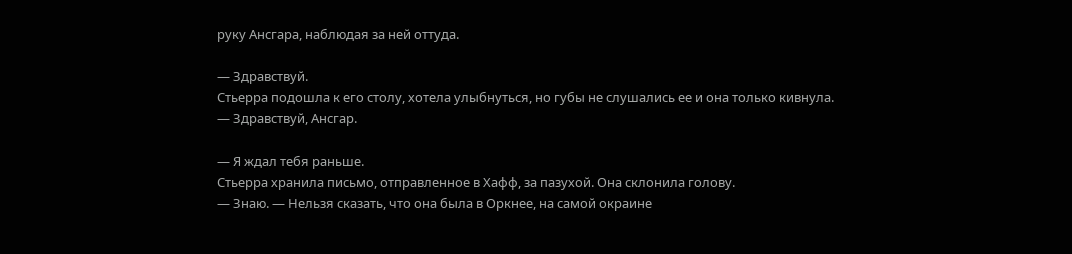руку Ансгара, наблюдая за ней оттуда.

— Здравствуй.
Стьерра подошла к его столу, хотела улыбнуться, но губы не слушались ее и она только кивнула.
— Здравствуй, Ансгар.

— Я ждал тебя раньше.
Стьерра хранила письмо, отправленное в Хафф, за пазухой. Она склонила голову.
— Знаю. — Нельзя сказать, что она была в Оркнее, на самой окраине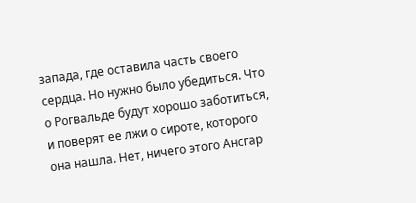запада, где оставила часть своего сердца. Но нужно было убедиться. Что о Рогвальде будут хорошо заботиться, и поверят ее лжи о сироте, которого она нашла. Нет, ничего этого Ансгар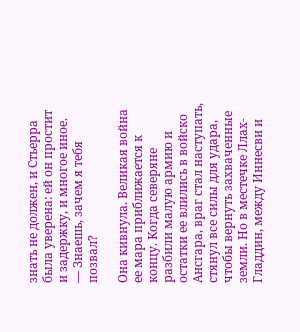знать не должен, и Стьерра была уверена: ей он простит и задержку, и многое иное.
— Знаешь, зачем я тебя позвал?

Она кивнула. Великая война ее мара приближается к концу. Когда северяне разбили малую армию и остатки ее влились в войско Ансгара, враг стал наступать, стянул все силы для удара, чтобы вернуть захваченные земли. Но в местечке Ллах-Гладдин, между Иннесви и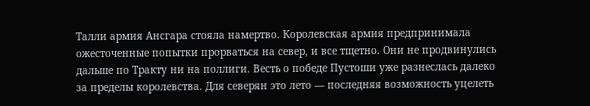Талли армия Ансгара стояла намертво. Королевская армия предпринимала ожесточенные попытки прорваться на север, и все тщетно. Они не продвинулись дальше по Тракту ни на поллиги. Весть о победе Пустоши уже разнеслась далеко за пределы королевства. Для северян это лето — последняя возможность уцелеть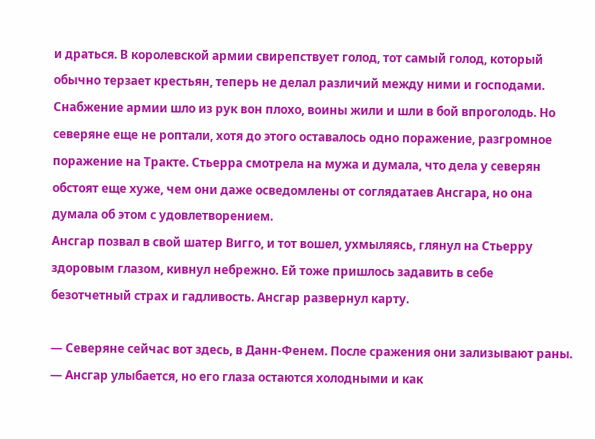и драться. В королевской армии свирепствует голод, тот самый голод, который обычно терзает крестьян, теперь не делал различий между ними и господами. Снабжение армии шло из рук вон плохо, воины жили и шли в бой впроголодь. Но северяне еще не роптали, хотя до этого оставалось одно поражение, разгромное поражение на Тракте. Стьерра смотрела на мужа и думала, что дела у северян обстоят еще хуже, чем они даже осведомлены от соглядатаев Ансгара, но она думала об этом с удовлетворением.
Ансгар позвал в свой шатер Вигго, и тот вошел, ухмыляясь, глянул на Стьерру здоровым глазом, кивнул небрежно. Ей тоже пришлось задавить в себе безотчетный страх и гадливость. Ансгар развернул карту.

— Северяне сейчас вот здесь, в Данн-Фенем. После сражения они зализывают раны. — Ансгар улыбается, но его глаза остаются холодными и как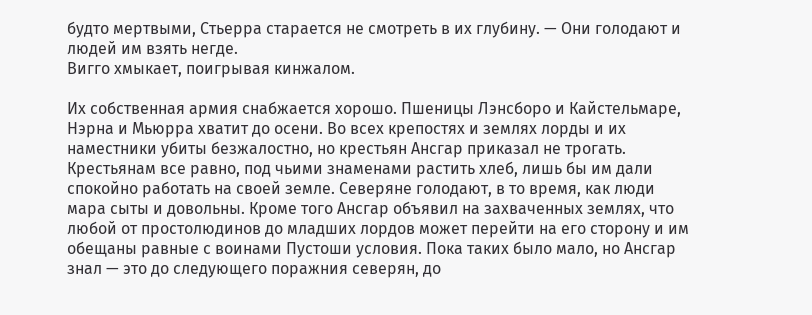будто мертвыми, Стьерра старается не смотреть в их глубину. — Они голодают и людей им взять негде.
Вигго хмыкает, поигрывая кинжалом.

Их собственная армия снабжается хорошо. Пшеницы Лэнсборо и Кайстельмаре, Нэрна и Мьюрра хватит до осени. Во всех крепостях и землях лорды и их наместники убиты безжалостно, но крестьян Ансгар приказал не трогать. Крестьянам все равно, под чьими знаменами растить хлеб, лишь бы им дали спокойно работать на своей земле. Северяне голодают, в то время, как люди мара сыты и довольны. Кроме того Ансгар объявил на захваченных землях, что любой от простолюдинов до младших лордов может перейти на его сторону и им обещаны равные с воинами Пустоши условия. Пока таких было мало, но Ансгар знал — это до следующего поражния северян, до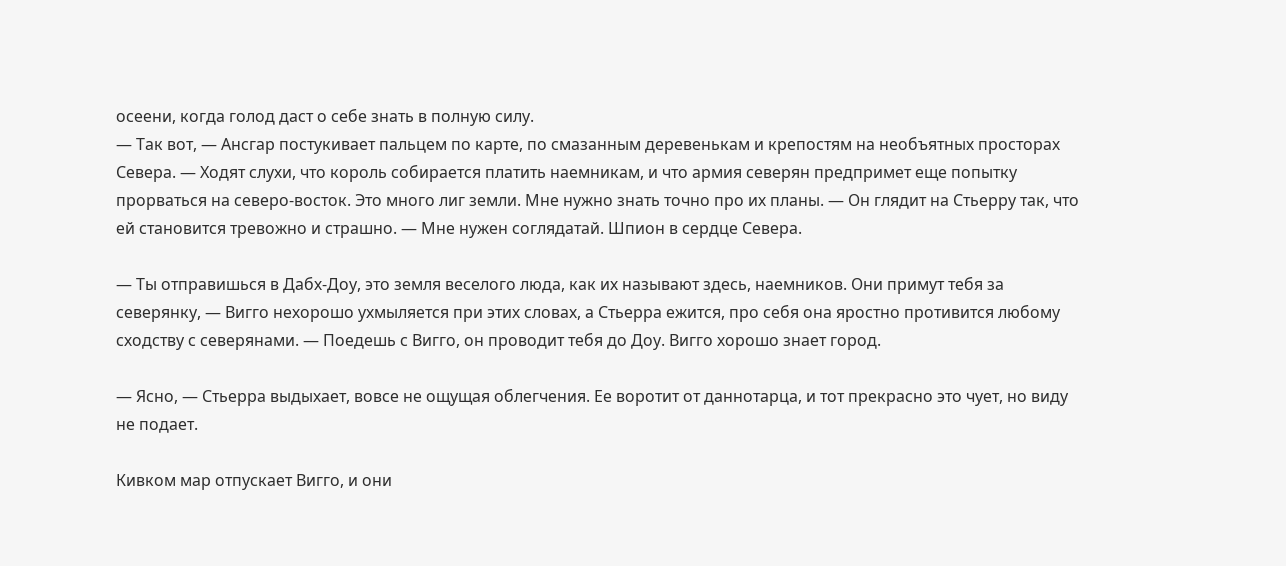осеени, когда голод даст о себе знать в полную силу.
— Так вот, — Ансгар постукивает пальцем по карте, по смазанным деревенькам и крепостям на необъятных просторах Севера. — Ходят слухи, что король собирается платить наемникам, и что армия северян предпримет еще попытку прорваться на северо-восток. Это много лиг земли. Мне нужно знать точно про их планы. — Он глядит на Стьерру так, что ей становится тревожно и страшно. — Мне нужен соглядатай. Шпион в сердце Севера.

— Ты отправишься в Дабх-Доу, это земля веселого люда, как их называют здесь, наемников. Они примут тебя за северянку, — Вигго нехорошо ухмыляется при этих словах, а Стьерра ежится, про себя она яростно противится любому сходству с северянами. — Поедешь с Вигго, он проводит тебя до Доу. Вигго хорошо знает город.

— Ясно, — Стьерра выдыхает, вовсе не ощущая облегчения. Ее воротит от даннотарца, и тот прекрасно это чует, но виду не подает.

Кивком мар отпускает Вигго, и они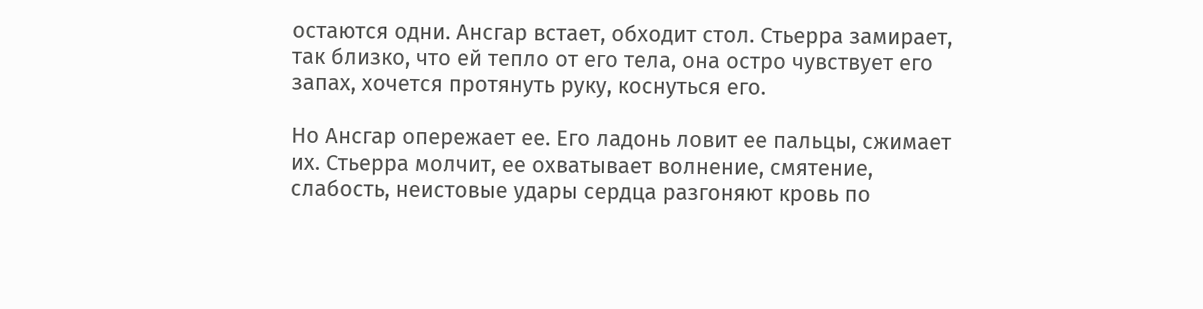остаются одни. Ансгар встает, обходит стол. Стьерра замирает, так близко, что ей тепло от его тела, она остро чувствует его запах, хочется протянуть руку, коснуться его.

Но Ансгар опережает ее. Его ладонь ловит ее пальцы, сжимает их. Стьерра молчит, ее охватывает волнение, смятение, слабость, неистовые удары сердца разгоняют кровь по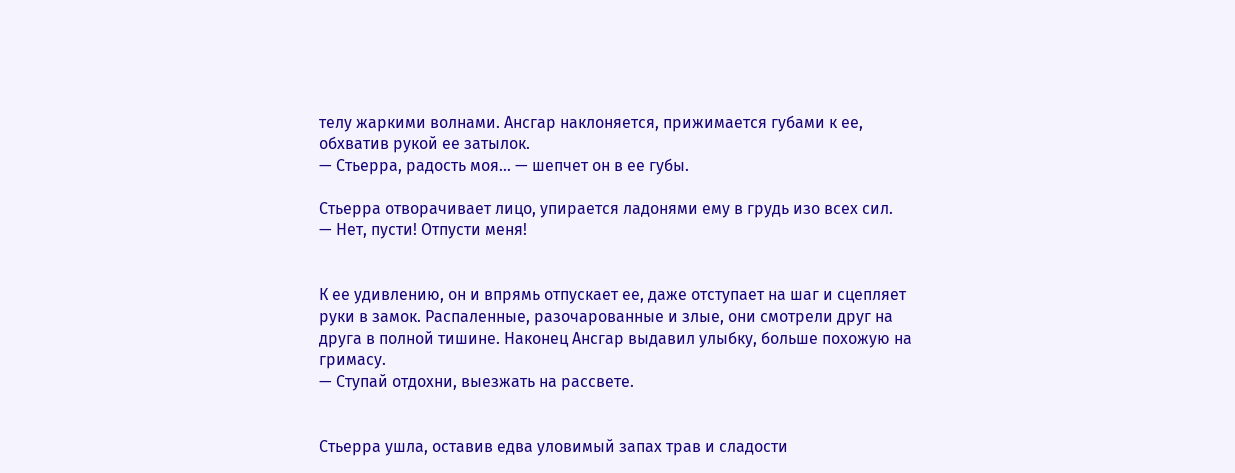телу жаркими волнами. Ансгар наклоняется, прижимается губами к ее, обхватив рукой ее затылок.
— Стьерра, радость моя… — шепчет он в ее губы.

Стьерра отворачивает лицо, упирается ладонями ему в грудь изо всех сил.
— Нет, пусти! Отпусти меня!


К ее удивлению, он и впрямь отпускает ее, даже отступает на шаг и сцепляет руки в замок. Распаленные, разочарованные и злые, они смотрели друг на друга в полной тишине. Наконец Ансгар выдавил улыбку, больше похожую на гримасу.
— Ступай отдохни, выезжать на рассвете.


Стьерра ушла, оставив едва уловимый запах трав и сладости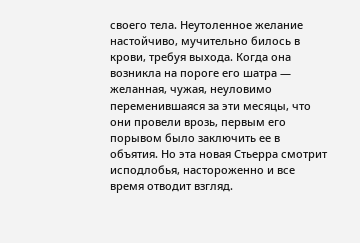своего тела. Неутоленное желание настойчиво, мучительно билось в крови, требуя выхода. Когда она возникла на пороге его шатра — желанная, чужая, неуловимо переменившаяся за эти месяцы, что они провели врозь, первым его порывом было заключить ее в объятия. Но эта новая Стьерра смотрит исподлобья, настороженно и все время отводит взгляд.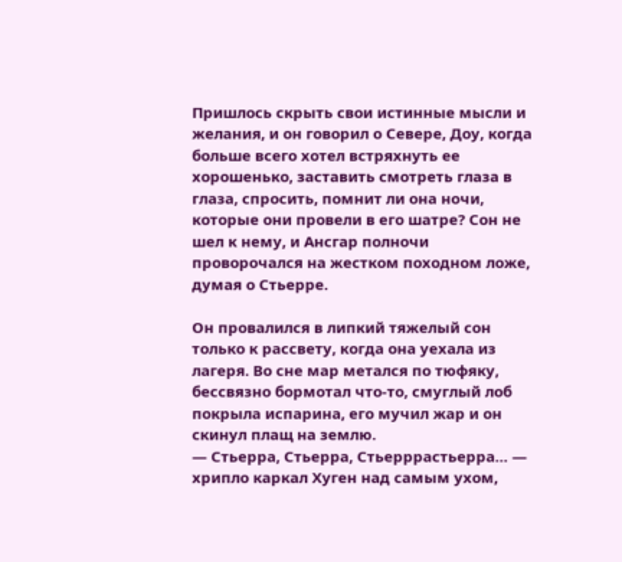Пришлось скрыть свои истинные мысли и желания, и он говорил о Севере, Доу, когда больше всего хотел встряхнуть ее хорошенько, заставить смотреть глаза в глаза, спросить, помнит ли она ночи, которые они провели в его шатре? Сон не шел к нему, и Ансгар полночи проворочался на жестком походном ложе, думая о Стьерре.

Он провалился в липкий тяжелый сон только к рассвету, когда она уехала из лагеря. Во сне мар метался по тюфяку, бессвязно бормотал что-то, смуглый лоб покрыла испарина, его мучил жар и он скинул плащ на землю.
— Стьерра, Стьерра, Стьерррастьерра… — хрипло каркал Хуген над самым ухом,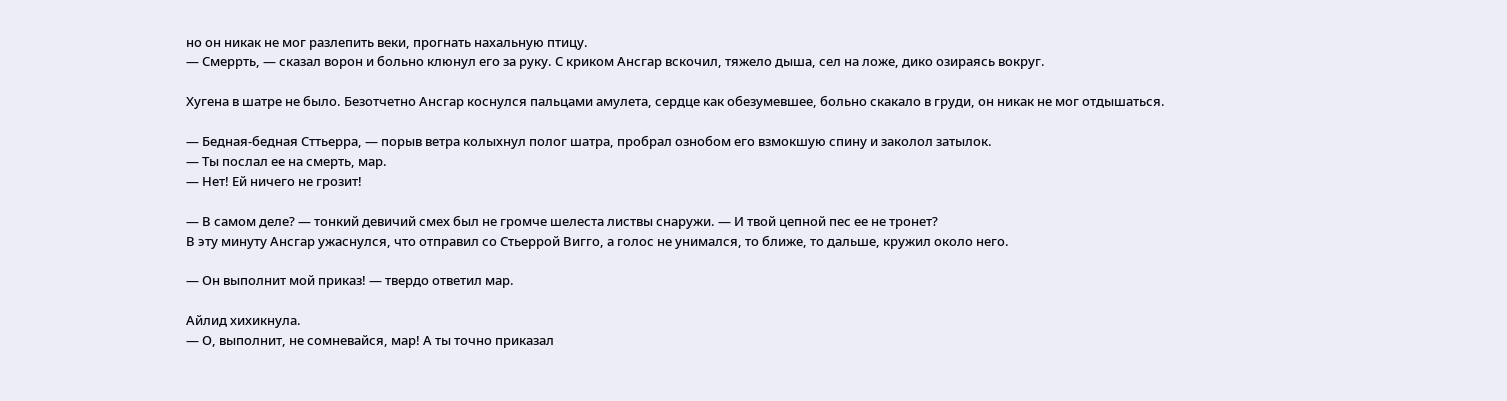но он никак не мог разлепить веки, прогнать нахальную птицу.
— Смеррть, — сказал ворон и больно клюнул его за руку. С криком Ансгар вскочил, тяжело дыша, сел на ложе, дико озираясь вокруг.

Хугена в шатре не было. Безотчетно Ансгар коснулся пальцами амулета, сердце как обезумевшее, больно скакало в груди, он никак не мог отдышаться.

— Бедная-бедная Сттьерра, — порыв ветра колыхнул полог шатра, пробрал ознобом его взмокшую спину и заколол затылок.
— Ты послал ее на смерть, мар.
— Нет! Ей ничего не грозит!

— В самом деле? — тонкий девичий смех был не громче шелеста листвы снаружи. — И твой цепной пес ее не тронет?
В эту минуту Ансгар ужаснулся, что отправил со Стьеррой Вигго, а голос не унимался, то ближе, то дальше, кружил около него.

— Он выполнит мой приказ! — твердо ответил мар.

Айлид хихикнула.
— О, выполнит, не сомневайся, мар! А ты точно приказал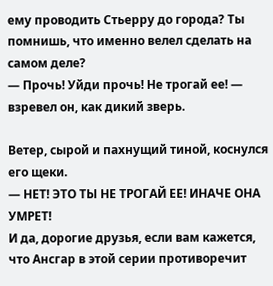ему проводить Стьерру до города? Ты помнишь, что именно велел сделать на самом деле?
— Прочь! Уйди прочь! Не трогай ее! — взревел он, как дикий зверь.

Ветер, сырой и пахнущий тиной, коснулся его щеки.
— НЕТ! ЭТО ТЫ НЕ ТРОГАЙ ЕЕ! ИНАЧЕ ОНА УМРЕТ!
И да, дорогие друзья, если вам кажется, что Ансгар в этой серии противоречит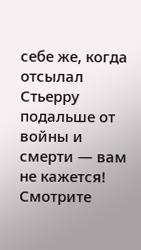себе же, когда отсылал Стьерру подальше от войны и смерти — вам не кажется!
Смотрите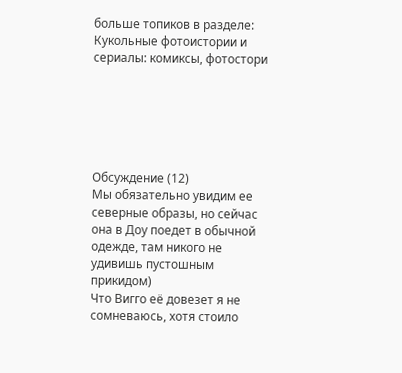больше топиков в разделе: Кукольные фотоистории и сериалы: комиксы, фотостори






Обсуждение (12)
Мы обязательно увидим ее северные образы, но сейчас она в Доу поедет в обычной одежде, там никого не удивишь пустошным прикидом)
Что Вигго её довезет я не сомневаюсь, хотя стоило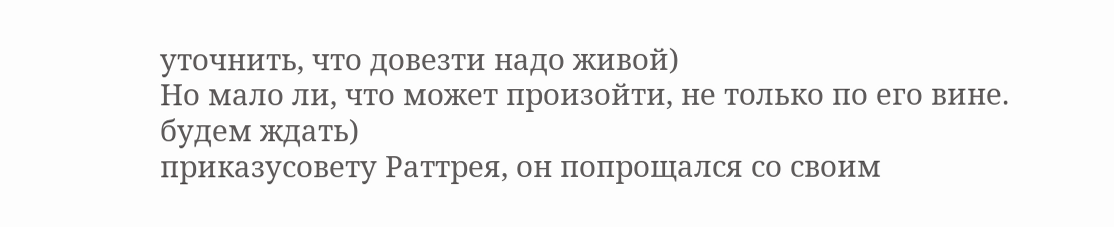уточнить, что довезти надо живой)
Но мало ли, что может произойти, не только по его вине.
будем ждать)
приказусовету Раттрея, он попрощался со своим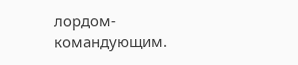лордом-командующим.